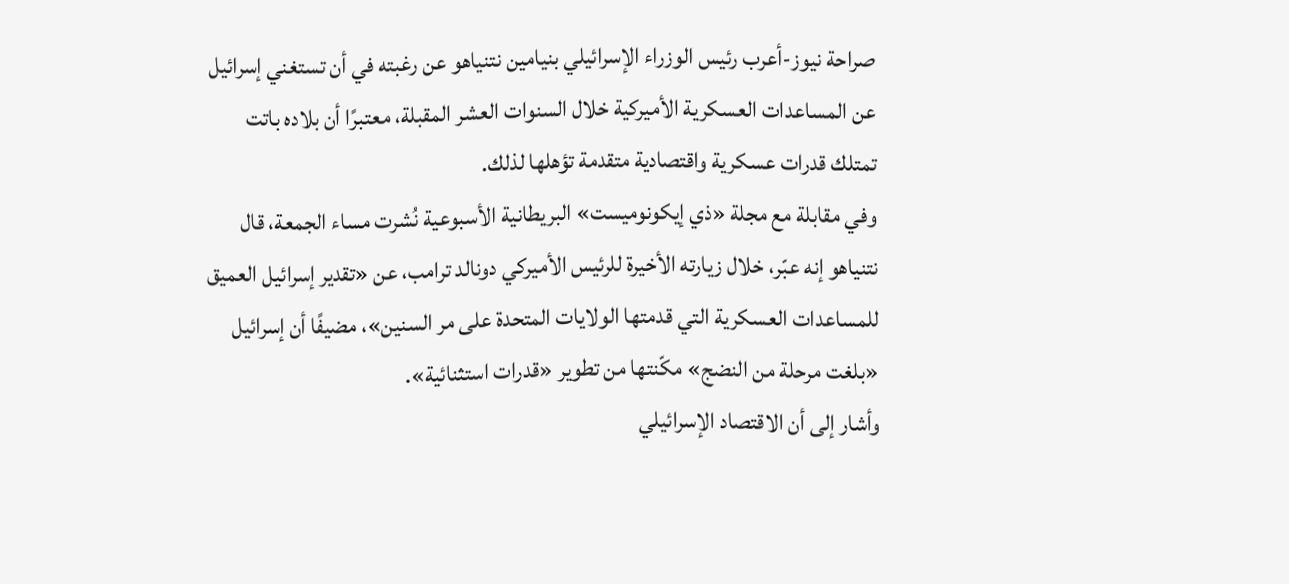صراحة نيوز-أعرب رئيس الوزراء الإسرائيلي بنيامين نتنياهو عن رغبته في أن تستغني إسرائيل عن المساعدات العسكرية الأميركية خلال السنوات العشر المقبلة، معتبرًا أن بلاده باتت تمتلك قدرات عسكرية واقتصادية متقدمة تؤهلها لذلك.
وفي مقابلة مع مجلة «ذي إيكونوميست» البريطانية الأسبوعية نُشرت مساء الجمعة، قال نتنياهو إنه عبّر، خلال زيارته الأخيرة للرئيس الأميركي دونالد ترامب، عن «تقدير إسرائيل العميق للمساعدات العسكرية التي قدمتها الولايات المتحدة على مر السنين»، مضيفًا أن إسرائيل «بلغت مرحلة من النضج» مكّنتها من تطوير «قدرات استثنائية».
وأشار إلى أن الاقتصاد الإسرائيلي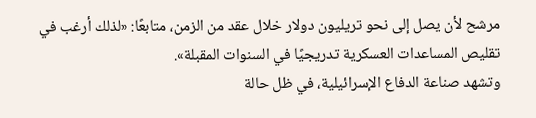مرشح لأن يصل إلى نحو تريليون دولار خلال عقد من الزمن، متابعًا: «لذلك أرغب في تقليص المساعدات العسكرية تدريجيًا في السنوات المقبلة».
وتشهد صناعة الدفاع الإسرائيلية، في ظل حالة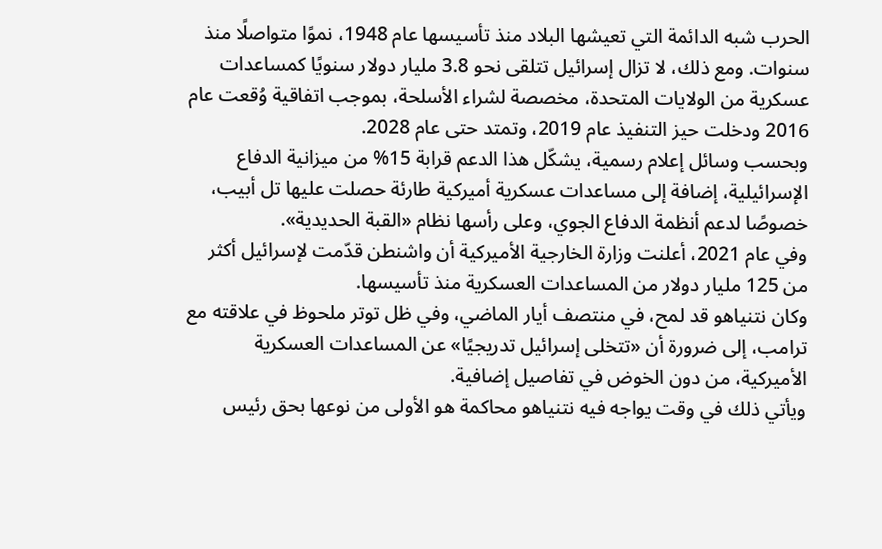الحرب شبه الدائمة التي تعيشها البلاد منذ تأسيسها عام 1948، نموًا متواصلًا منذ سنوات. ومع ذلك، لا تزال إسرائيل تتلقى نحو 3.8 مليار دولار سنويًا كمساعدات عسكرية من الولايات المتحدة، مخصصة لشراء الأسلحة، بموجب اتفاقية وُقعت عام 2016 ودخلت حيز التنفيذ عام 2019، وتمتد حتى عام 2028.
وبحسب وسائل إعلام رسمية، يشكّل هذا الدعم قرابة 15% من ميزانية الدفاع الإسرائيلية، إضافة إلى مساعدات عسكرية أميركية طارئة حصلت عليها تل أبيب، خصوصًا لدعم أنظمة الدفاع الجوي، وعلى رأسها نظام «القبة الحديدية».
وفي عام 2021، أعلنت وزارة الخارجية الأميركية أن واشنطن قدّمت لإسرائيل أكثر من 125 مليار دولار من المساعدات العسكرية منذ تأسيسها.
وكان نتنياهو قد لمح، في منتصف أيار الماضي، وفي ظل توتر ملحوظ في علاقته مع ترامب، إلى ضرورة أن «تتخلى إسرائيل تدريجيًا» عن المساعدات العسكرية الأميركية، من دون الخوض في تفاصيل إضافية.
ويأتي ذلك في وقت يواجه فيه نتنياهو محاكمة هو الأولى من نوعها بحق رئيس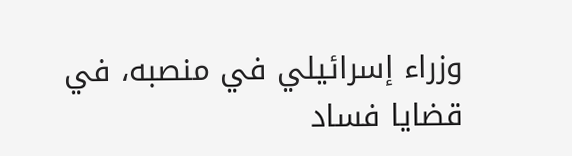وزراء إسرائيلي في منصبه، في قضايا فساد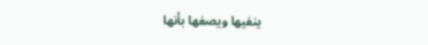ينفيها ويصفها بأنها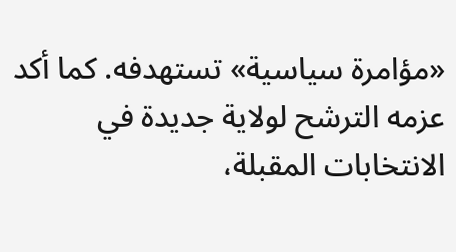«مؤامرة سياسية» تستهدفه. كما أكد عزمه الترشح لولاية جديدة في الانتخابات المقبلة،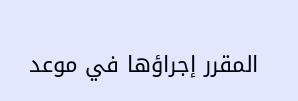المقرر إجراؤها في موعد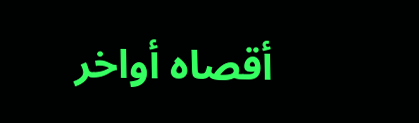أقصاه أواخر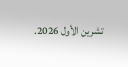تشرين الأول 2026.